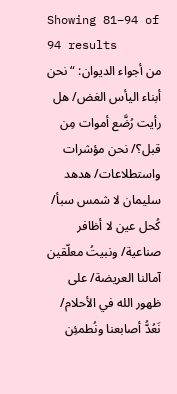Showing 81–94 of 94 results
من أجواء الديوان: “نحن أبناء اليأس الغض/ هل رأيت رُضَّع أموات مِن قبل؟/ نحن مؤشرات واستطلاعات/ هدهد سليمان لا شمس سبأ/ كُحل عين لا أظافر صناعية/ ونبيتُ معلّقين آمالنا العريضة/ على ظهور الله في الأحلام/ نَعُدُّ أصابعنا ونُطمئِن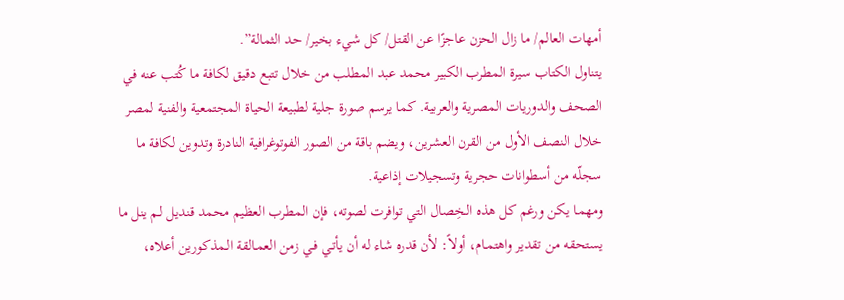أمهات العالم/ ما زال الحزن عاجزًا عن القتل/ كل شيء بخير/ حد الثمالة”.
يتناول الكتاب سيرة المطرب الكبير محمد عبد المطلب من خلال تتبع دقيق لكافة ما كُتب عنه في الصحف والدوريات المصرية والعربية. كما يرسم صورة جلية لطبيعة الحياة المجتمعية والفنية لمصر خلال النصف الأول من القرن العشرين، ويضم باقة من الصور الفوتوغرافية النادرة وتدوين لكافة ما سجلّه من أسطوانات حجرية وتسجيلات إذاعية.
ومهمـا يكن ورغم كل هذه الـخِصال التي توافرت لصوته، فإن المطرب العظيم محمد قنديل لـم ينل ما يستحقه من تقدير واهتمـام، أولاً: لأن قدره شاء له أن يأتـي فـي زمن العمـالقة الـمذكورين أعلاه،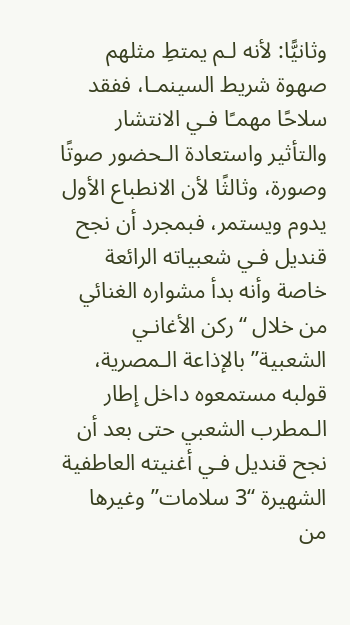وثانيًّا: لأنه لـم يمتطِ مثلهم صهوة شريط السينمـا، ففقد سلاحًا مهمـًا فـي الانتشار والتأثير واستعادة الـحضور صوتًا وصورة، وثالثًا لأن الانطباع الأول يدوم ويستمر، فبمجرد أن نجح قنديل فـي شعبياته الرائعة خاصة وأنه بدأ مشواره الغنائي من خلال “ركن الأغانـي الشعبية” بالإذاعة الـمصرية، قولبه مستمعوه داخل إطار الـمطرب الشعبي حتى بعد أن نجح قنديل فـي أغنيته العاطفية الشهيرة “3 سلامات” وغيرها من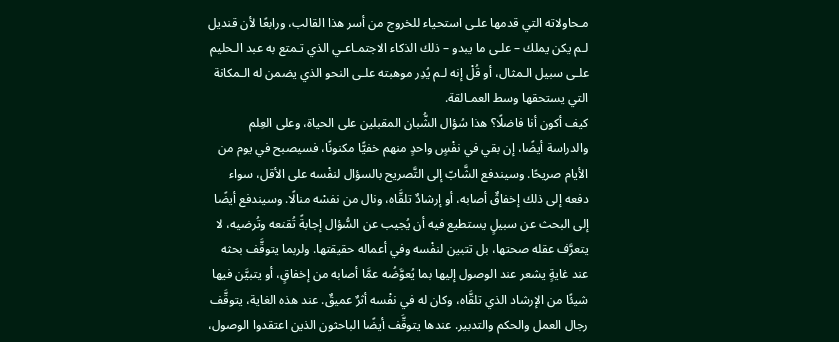مـحاولاته التي قدمها علـى استحياء للخروج من أسر هذا القالب، ورابعًا لأن قنديل لـم يكن يملك – علـى ما يبدو – ذلك الذكاء الاجتمـاعـي الذي تـمتع به عبد الـحليم علـى سبيل الـمثال، أو قُلْ إنه لـم يُدِر موهبته علـى النحو الذي يضمن له الـمكانة التي يستحقها وسط العمـالقة.
كيف أكون أنا فاضلًا؟ هذا سُؤال الشُّبان المقبلين على الحياة، وعلى العِلم والدراسة أيضًا، إن بقي في نفْسٍ واحدٍ منهم خفيًّا مكنونًا، فسيصبح في يوم من الأيام صريحًا. وسيندفع الشَّابّ إلى التَّصريح بالسؤال لنفْسه على الأقل، سواء دفعه إلى ذلك إخفاقٌ أصابه، أو إرشادٌ تلقَّاه، ونال من نفسْه منالًا. وسيندفع أيضًا إلى البحث عن سبيلٍ يستطيع فيه أن يُجيب عن السُّؤال إجابةً تُقنعه وتُرضيه، لا يتعرَّف عقله صحتها، بل تتبين لنفْسه وفي أعماله حقيقتها. ولربما يتوقَّف بحثه عند غايةٍ يشعر عند الوصول إليها بما يُعوَّضُه عمَّا أصابه من إخفاقٍ، أو يتبيَّن فيها شيئًا من الإرشاد الذي تلقَّاه، وكان له في نفْسه أثرٌ عميقٌ. عند هذه الغاية، يتوقَّف رجال العمل والحكم والتدبير. عندها يتوقَّف أيضًا الباحثون الذين اعتقدوا الوصول،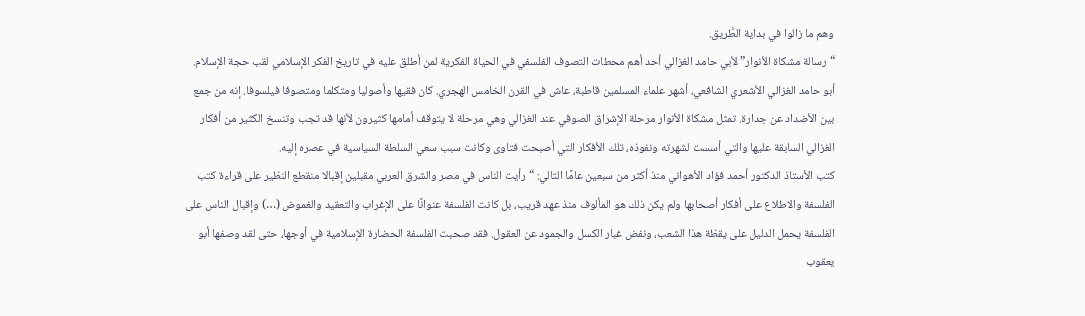وهم ما زالوا في بداية الطَّريق.
“رسالة مشكاة الأنوار” لأبي حامد الغزالي أحد أهم محطات التصوف الفلسفي في الحياة الفكرية لمن أطلق عليه في تاريخ الفكر الإسلامي لقب حجة الإسلام. أبو حامد الغزالي الأشعري الشافعي، أشهر علماء المسلمين قاطبة، عاش في القرن الخامس الهجري. كان فقيها وأصوليا ومتكلما ومتصوفا فيلسوفا. إنه من جمع بين الأضداد عن جدارة. تمثل مشكاة الأنوار مرحلة الإشراق الصوفي عند الغزالي وهي مرحلة لا يتوقف أمامها كثيرون لأنها قد تجب وتنسخ الكثير من أفكار الغزالي السابقة عليها والتي أسست لشهرته ونفوذه، تلك الأفكار التي أصبحت فتاوى وكانت سبب سعي السلطة السياسية في عصره إليه.
كتب الأستاذ الدكتور أحمد فؤاد الأهواني منذ أكثر من سبعين عامًا التالي: “رأيت الناس في مصر والشرق العربي مقبلين إقبالا منقطع النظير على قراءة كتب الفلسفة والاطلاع على أفكار أصحابها ولم يكن ذلك هو المألوف منذ عهد قريب، بل كانت الفلسفة عنوانًا على الإغراب والتعقيد والغموض (…) وإقبال الناس على الفلسفة يحمل الدليل على يقظة هذا الشعب، ونفض غبار الكسل والجمود عن العقول. فقد صحبت الفلسفة الحضارة الإسلامية في أوجها، حتى لقد وصفها أبو يعقوب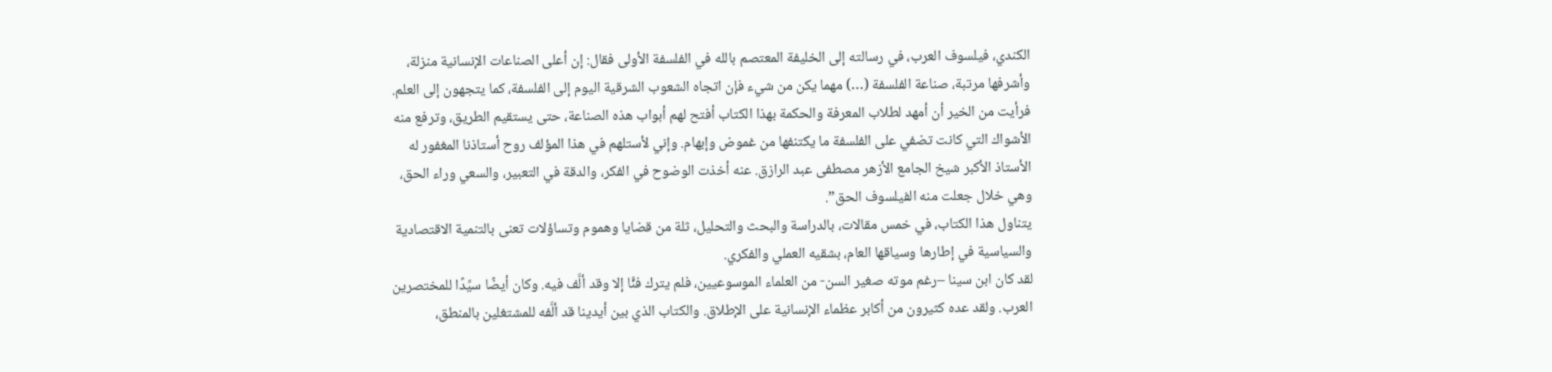الكندي، فيلسوف العرب، في رسالته إلى الخليفة المعتصم بالله في الفلسفة الأولى فقال: إن أعلى الصناعات الإنسانية منزلة، وأشرفها مرتبة، صناعة الفلسفة (…) مهما يكن من شيء فإن اتجاه الشعوب الشرقية اليوم إلى الفلسفة، كما يتجهون إلى العلم. فرأيت من الخير أن أمهد لطلاب المعرفة والحكمة بهذا الكتاب أفتح لهم أبواب هذه الصناعة، حتى يستقيم الطريق، وترفع منه الأشواك التي كانت تضفي على الفلسفة ما يكتنفها من غموض وإبهام. وإني لأستلهم في هذا المؤلف روح أستاذنا المغفور له الأستاذ الأكبر شيخ الجامع الأزهر مصطفى عبد الرازق. عنه أخذت الوضوح في الفكر، والدقة في التعبير، والسعي وراء الحق، وهي خلال جعلت منه الفيلسوف الحق”.
يتناول هذا الكتاب، في خمس مقالات، بالدراسة والبحث والتحليل، ثلة من قضايا وهموم وتساؤلات تعنى بالتنمية الاقتصادية والسياسية في إطارها وسياقها العام، بشقيه العملي والفكري.
لقد كان ابن سينا –رغم موته صغير السن- من العلماء الموسوعيين، فلم يترك فنًّا إلا وقد ألَّف فيه. وكان أيضًا سيِّدًا للمختصرين العرب. ولقد عده كثيرون من أكابر عظماء الإنسانية على الإطلاق. والكتاب الذي بين أيدينا قد ألَّفه للمشتغلين بالمنطق،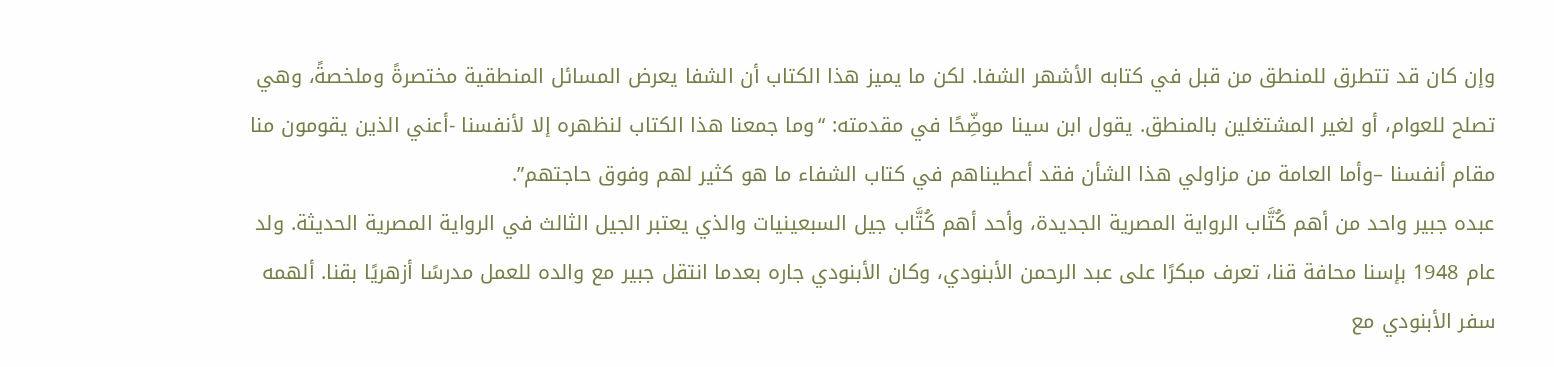وإن كان قد تتطرق للمنطق من قبل في كتابه الأشهر الشفا. لكن ما يميز هذا الكتاب أن الشفا يعرض المسائل المنطقية مختصرةً وملخصةً، وهي تصلح للعوام، أو لغير المشتغلين بالمنطق. يقول ابن سينا موضِّحًا في مقدمته: “وما جمعنا هذا الكتاب لنظهره إلا لأنفسنا -أعني الذين يقومون منا مقام أنفسنا –وأما العامة من مزاولي هذا الشأن فقد أعطيناهم في كتاب الشفاء ما هو كثير لهم وفوق حاجتهم”.
عبده جبير واحد من أهم كُتَّاب الرواية المصرية الجديدة، وأحد أهم كُتَّاب جيل السبعينيات والذي يعتبر الجيل الثالث في الرواية المصرية الحديثة. ولد عام 1948 بإسنا محافة قنا، تعرف مبكرًا على عبد الرحمن الأبنودي، وكان الأبنودي جاره بعدما انتقل جبير مع والده للعمل مدرسًا أزهريًا بقنا. ألهمه سفر الأبنودي مع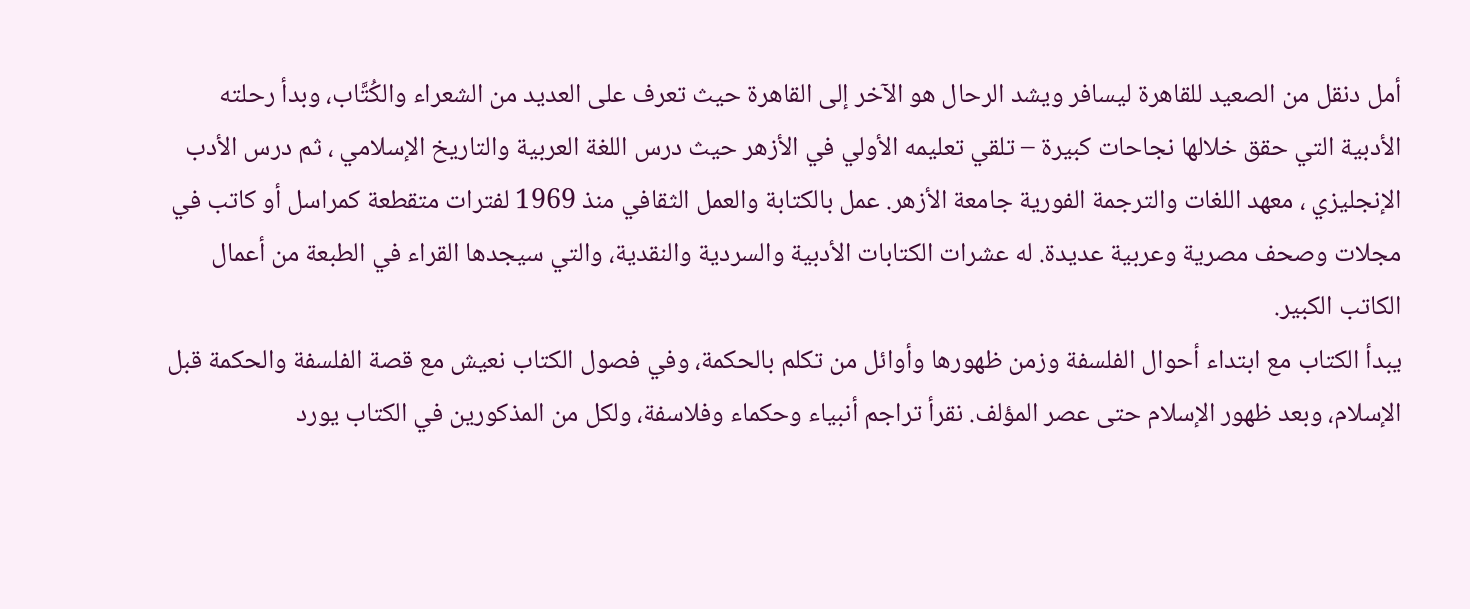أمل دنقل من الصعيد للقاهرة ليسافر ويشد الرحال هو الآخر إلى القاهرة حيث تعرف على العديد من الشعراء والكُتَّاب، وبدأ رحلته الأدبية التي حقق خلالها نجاحات كبيرة – تلقي تعليمه الأولي في الأزهر حيث درس اللغة العربية والتاريخ الإسلامي ، ثم درس الأدب الإنجليزي ، معهد اللغات والترجمة الفورية جامعة الأزهر. عمل بالكتابة والعمل الثقافي منذ 1969 لفترات متقطعة كمراسل أو كاتب في مجلات وصحف مصرية وعربية عديدة. له عشرات الكتابات الأدبية والسردية والنقدية، والتي سيجدها القراء في الطبعة من أعمال الكاتب الكبير.
يبدأ الكتاب مع ابتداء أحوال الفلسفة وزمن ظهورها وأوائل من تكلم بالحكمة، وفي فصول الكتاب نعيش مع قصة الفلسفة والحكمة قبل الإسلام، وبعد ظهور الإسلام حتى عصر المؤلف. نقرأ تراجم أنبياء وحكماء وفلاسفة، ولكل من المذكورين في الكتاب يورد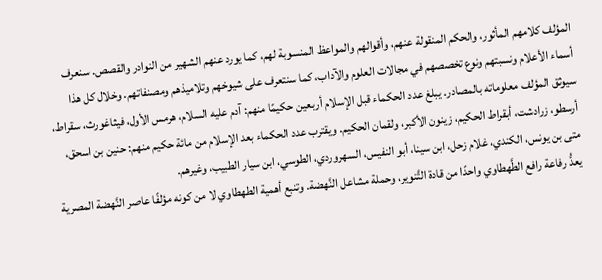المؤلف كلامهم المأثور، والحكم المنقولة عنهم، وأقوالهم والمواعظ المنسوبة لهم، كما يورد عنهم الشهير من النوادر والقصص. سنعرف أسماء الأعلام ونسبتهم ونوع تخصصهم في مجالات العلوم والآداب، كما سنتعرف على شيوخهم وتلاميذهم ومصنفاتهم. وخلال كل هذا سيوثق المؤلف معلوماته بالمصادر. يبلغ عدد الحكماء قبل الإسلام أربعين حكيمًا منهم: آدم عليه السلام، هرمس الأول، فيثاغورث، سقراط، أرسطو، زرادشت، أبقراط الحكيم، زينون الأكبر، ولقمان الحكيم. ويقترب عدد الحكماء بعد الإسلام من مائة حكيم منهم: حنين بن اسحق، متى بن يونس، الكندي، غلام زحل، ابن سينا، أبو النفيس، السهروردي، الطوسي، ابن سيار الطبيب، وغيرهم.
يعدُّ رفاعة رافع الطَّهطاوي واحدًا من قادة التَّنوير، وحملة مشاعل النَّهضة. وتنبع أهمية الطهطاوي لا من كونه مؤلفًا عاصر النَّهضة المصرية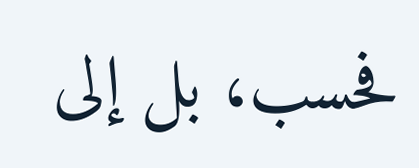فحسب، بل إلى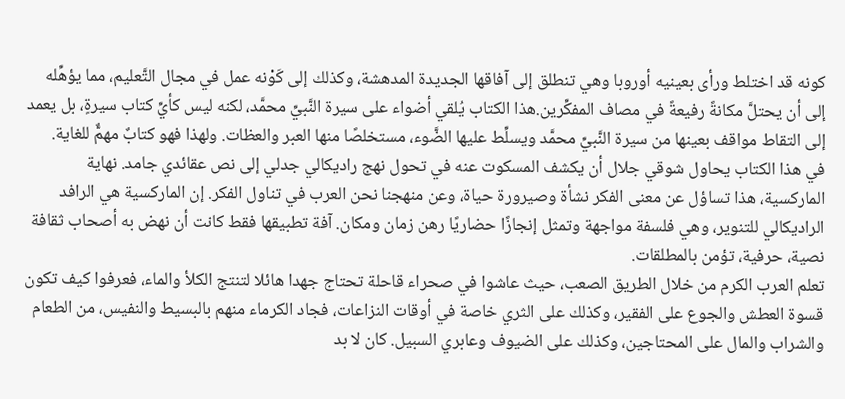كونه قد اختلط ورأى بعينيه أوروبا وهي تنطلق إلى آفاقها الجديدة المدهشة، وكذلك إلى كَوْنه عمل في مجال التَّعليم، مما يؤهِّله إلى أن يحتلَّ مكانةً رفيعةً في مصاف المفكِّرين.هذا الكتاب يُلقي أضواء على سيرة النَّبيِّ محمَّد، لكنه ليس كأيِّ كتاب سيرةٍ، بل يعمد إلى التقاط مواقف بعينها من سيرة النَّبيِّ محمَّد ويسلِّط عليها الضَّوء، مستخلصًا منها العبر والعظات. ولهذا فهو كتابٌ مهمٌّ للغاية.
في هذا الكتاب يحاول شوقي جلال أن يكشف المسكوت عنه في تحول نهج راديكالي جدلي إلى نص عقائدي جامد. نهاية الماركسية، هذا تساؤل عن معنى الفكر نشأة وصيرورة حياة، وعن منهجنا نحن العرب في تناول الفكر. إن الماركسية هي الرافد الراديكالي للتنوير، وهي فلسفة مواجهة وتمثل إنجازًا حضاريًا رهن زمان ومكان. آفة تطبيقها فقط كانت أن نهض به أصحاب ثقافة نصية، حرفية، تؤمن بالمطلقات.
تعلم العرب الكرم من خلال الطريق الصعب، حيث عاشوا في صحراء قاحلة تحتاج جهدا هائلا لتنتج الكلأ والماء، فعرفوا كيف تكون قسوة العطش والجوع على الفقير، وكذلك على الثري خاصة في أوقات النزاعات، فجاد الكرماء منهم بالبسيط والنفيس، من الطعام والشراب والمال على المحتاجين، وكذلك على الضيوف وعابري السبيل. كان لا بد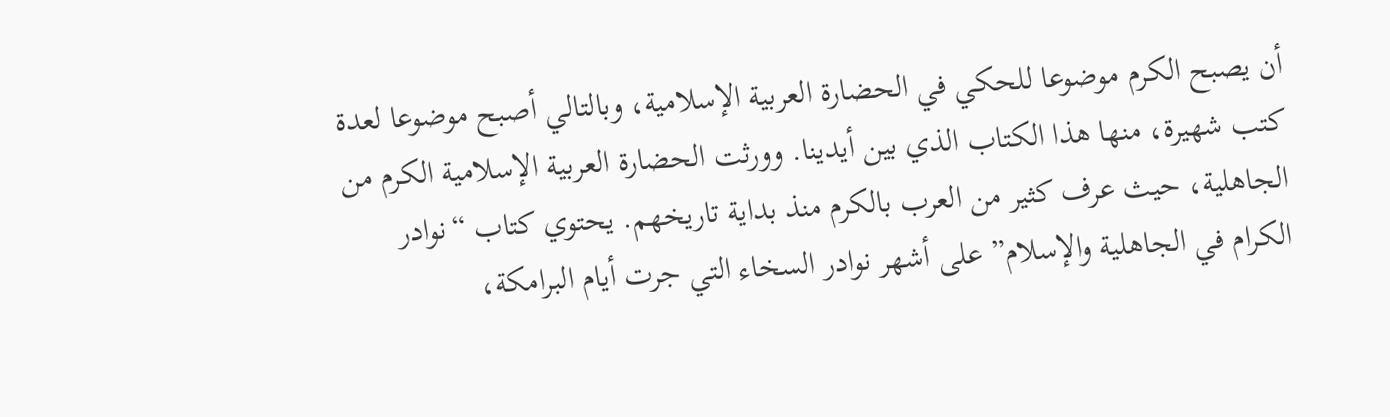أن يصبح الكرم موضوعا للحكي في الحضارة العربية الإسلامية، وبالتالي أصبح موضوعا لعدة كتب شهيرة، منها هذا الكتاب الذي بين أيدينا. وورثت الحضارة العربية الإسلامية الكرم من الجاهلية، حيث عرف كثير من العرب بالكرم منذ بداية تاريخهم. يحتوي كتاب “نوادر الكرام في الجاهلية والإسلام” على أشهر نوادر السخاء التي جرت أيام البرامكة،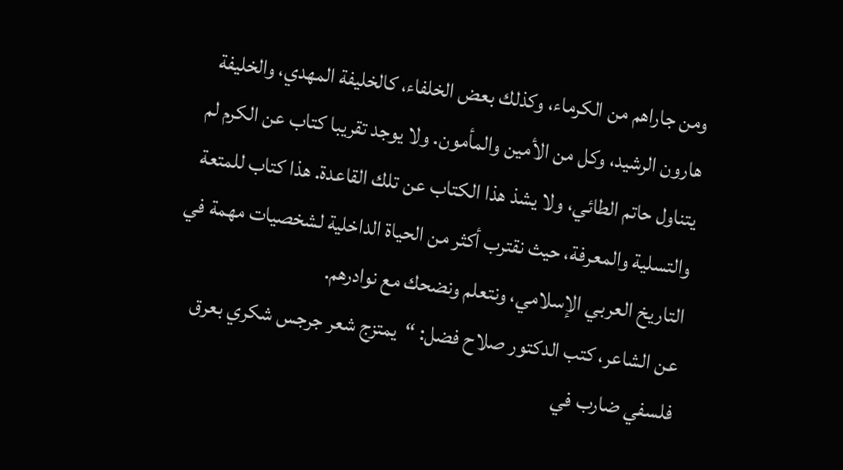ومن جاراهم من الكرماء، وكذلك بعض الخلفاء، كالخليفة المهدي، والخليفة هارون الرشيد، وكل من الأمين والمأمون. ولا يوجد تقريبا كتاب عن الكرم لم يتناول حاتم الطائي، ولا يشذ هذا الكتاب عن تلك القاعدة. هذا كتاب للمتعة والتسلية والمعرفة، حيث نقترب أكثر من الحياة الداخلية لشخصيات مهمة في التاريخ العربي الإسلامي، ونتعلم ونضحك مع نوادرهم.
عن الشاعر، كتب الدكتور صلاح فضل: “يمتزج شعر جرجس شكري بعرق فلسفي ضارب في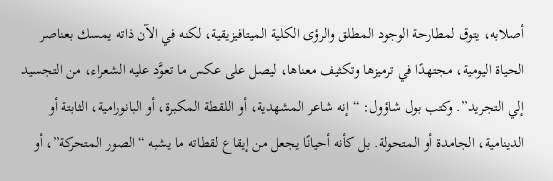أصلابه، يتوق لمطارحة الوجود المطلق والرؤى الكلية الميتافيزيقية، لكنه في الآن ذاته يمسك بعناصر الحياة اليومية، مجتهدًا في ترميزها وتكثيف معناها، ليصل على عكس ما تعوَّد عليه الشعراء، من التجسيد إلي التجريد”. وكتب بول شاؤول: “إنه شاعر المشهدية، أو اللقطة المكبرة، أو البانورامية، الثابتة أو الدينامية، الجامدة أو المتحولة. بل كأنه أحيانًا يجعل من إيقاع لقطاته ما يشبه “الصور المتحركة”، أو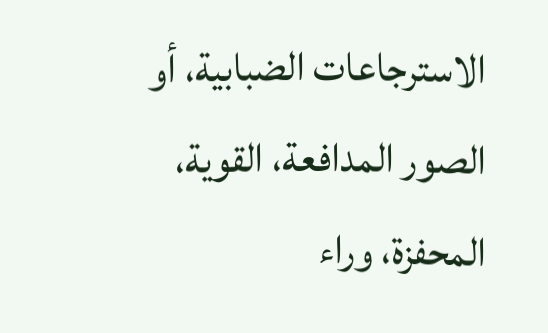الاسترجاعات الضبابية، أو الصور المدافعة، القوية، المحفزة، وراء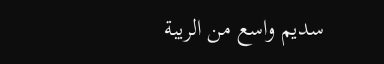سديم واسع من الريبة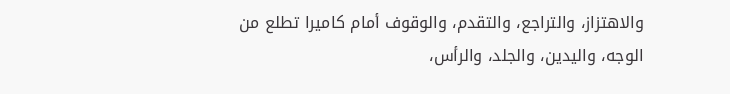والاهتزاز، والتراجع، والتقدم، والوقوف أمام كاميرا تطلع من الوجه، واليدين، والجلد، والرأس،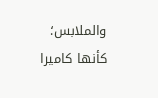والملابس؛ كأنها كاميرا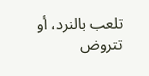تلعب بالنرد، أو تتروض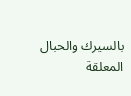بالسيرك والحبال المعلقة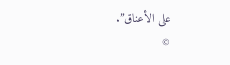على الأعناق”.
©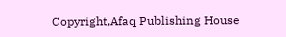Copyright,Afaq Publishing House